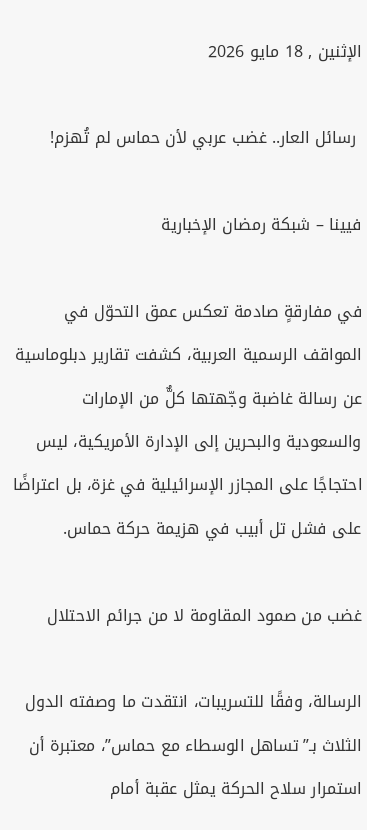الإثنين , 18 مايو 2026

 رسائل العار.. غضب عربي لأن حماس لم تُهزم!

فيينا – شبكة رمضان الإخبارية

في مفارقةٍ صادمة تعكس عمق التحوّل في المواقف الرسمية العربية، كشفت تقارير دبلوماسية عن رسالة غاضبة وجّهتها كلٌّ من الإمارات والسعودية والبحرين إلى الإدارة الأمريكية، ليس احتجاجًا على المجازر الإسرائيلية في غزة، بل اعتراضًا على فشل تل أبيب في هزيمة حركة حماس.

غضب من صمود المقاومة لا من جرائم الاحتلال

الرسالة، وفقًا للتسريبات، انتقدت ما وصفته الدول الثلاث بـ”تساهل الوسطاء مع حماس”، معتبرة أن استمرار سلاح الحركة يمثل عقبة أمام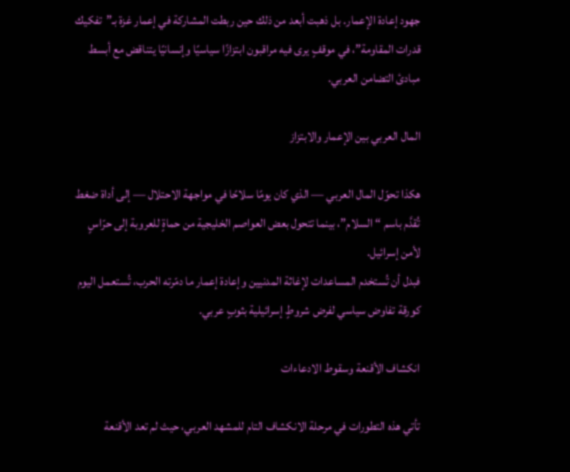جهود إعادة الإعمار. بل ذهبت أبعد من ذلك حين ربطت المشاركة في إعمار غزة بـ”تفكيك قدرات المقاومة”، في موقفٍ يرى فيه مراقبون ابتزازًا سياسيًا وإنسانيًا يتناقض مع أبسط مبادئ التضامن العربي.

المال العربي بين الإعمار والابتزاز

هكذا تحوّل المال العربي — الذي كان يومًا سلاحًا في مواجهة الاحتلال — إلى أداة ضغط تُقدَّم باسم “السلام”، بينما تتحول بعض العواصم الخليجية من حماةٍ للعروبة إلى حرّاسٍ لأمن إسرائيل.
فبدل أن تُستخدم المساعدات لإغاثة المدنيين وإعادة إعمار ما دمّرته الحرب، تُستعمل اليوم كورقة تفاوض سياسي لفرض شروطٍ إسرائيلية بثوبٍ عربي.

انكشاف الأقنعة وسقوط الادعاءات

تأتي هذه التطورات في مرحلة الانكشاف التام للمشهد العربي، حيث لم تعد الأقنعة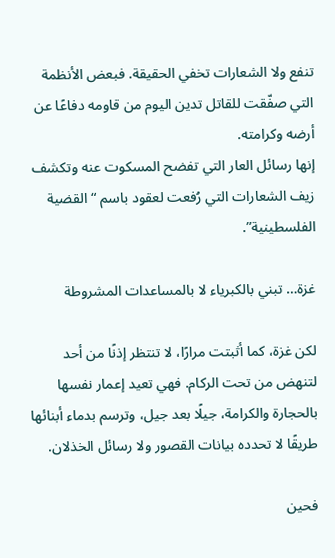تنفع ولا الشعارات تخفي الحقيقة. فبعض الأنظمة التي صفّقت للقاتل تدين اليوم من قاومه دفاعًا عن أرضه وكرامته.
إنها رسائل العار التي تفضح المسكوت عنه وتكشف زيف الشعارات التي رُفعت لعقود باسم “القضية الفلسطينية”.

غزة… تبني بالكبرياء لا بالمساعدات المشروطة

لكن غزة، كما أثبتت مرارًا، لا تنتظر إذنًا من أحد لتنهض من تحت الركام. فهي تعيد إعمار نفسها بالحجارة والكرامة، جيلًا بعد جيل، وترسم بدماء أبنائها طريقًا لا تحدده بيانات القصور ولا رسائل الخذلان.

فحين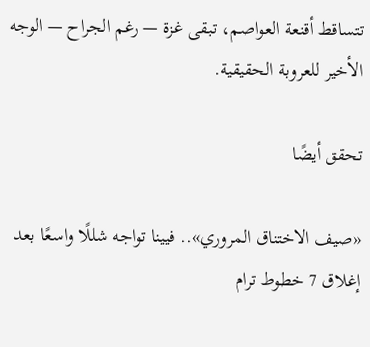تتساقط أقنعة العواصم، تبقى غزة — رغم الجراح — الوجه الأخير للعروبة الحقيقية.

تحقق أيضًا

«صيف الاختناق المروري».. فيينا تواجه شللًا واسعًا بعد إغلاق 7 خطوط ترام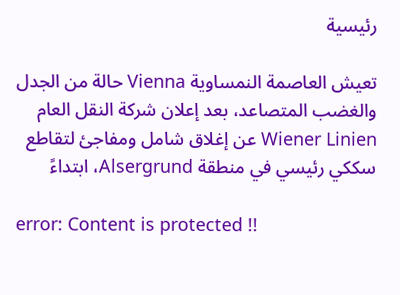رئيسية

تعيش العاصمة النمساوية Vienna حالة من الجدل والغضب المتصاعد، بعد إعلان شركة النقل العام Wiener Linien عن إغلاق شامل ومفاجئ لتقاطع سككي رئيسي في منطقة Alsergrund، ابتداءً

error: Content is protected !!